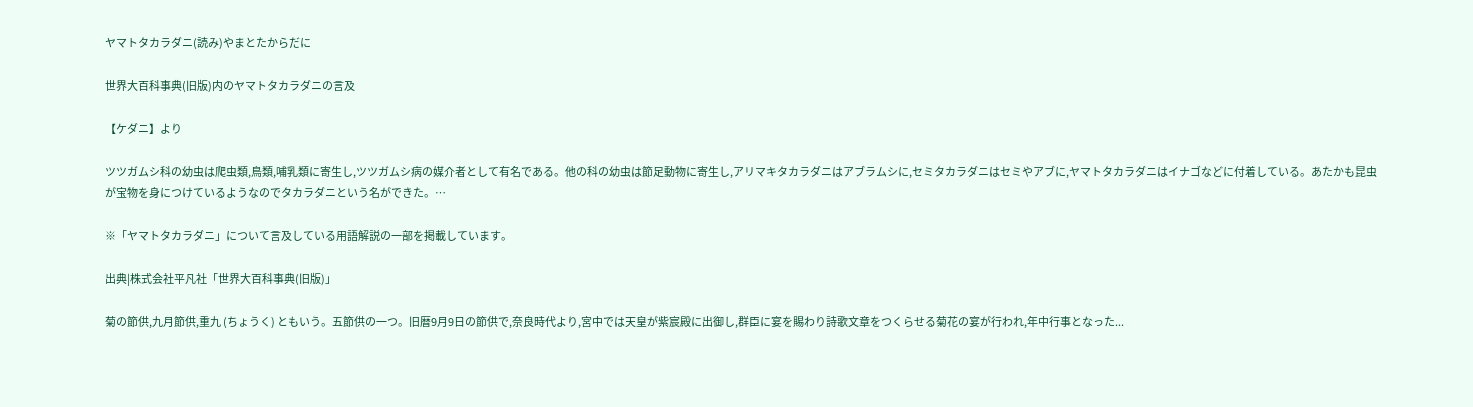ヤマトタカラダニ(読み)やまとたからだに

世界大百科事典(旧版)内のヤマトタカラダニの言及

【ケダニ】より

ツツガムシ科の幼虫は爬虫類,鳥類,哺乳類に寄生し,ツツガムシ病の媒介者として有名である。他の科の幼虫は節足動物に寄生し,アリマキタカラダニはアブラムシに,セミタカラダニはセミやアブに,ヤマトタカラダニはイナゴなどに付着している。あたかも昆虫が宝物を身につけているようなのでタカラダニという名ができた。…

※「ヤマトタカラダニ」について言及している用語解説の一部を掲載しています。

出典|株式会社平凡社「世界大百科事典(旧版)」

菊の節供,九月節供,重九 (ちょうく) ともいう。五節供の一つ。旧暦9月9日の節供で,奈良時代より,宮中では天皇が紫宸殿に出御し,群臣に宴を賜わり詩歌文章をつくらせる菊花の宴が行われ,年中行事となった...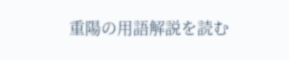重陽の用語解説を読む